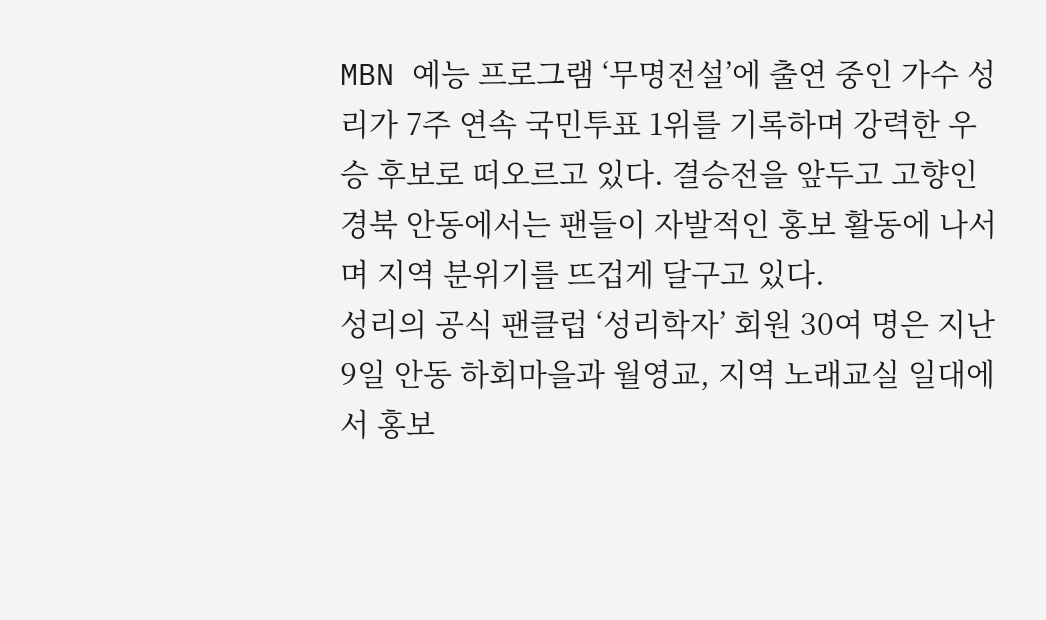MBN 예능 프로그램 ‘무명전설’에 출연 중인 가수 성리가 7주 연속 국민투표 1위를 기록하며 강력한 우승 후보로 떠오르고 있다. 결승전을 앞두고 고향인 경북 안동에서는 팬들이 자발적인 홍보 활동에 나서며 지역 분위기를 뜨겁게 달구고 있다.
성리의 공식 팬클럽 ‘성리학자’ 회원 30여 명은 지난 9일 안동 하회마을과 월영교, 지역 노래교실 일대에서 홍보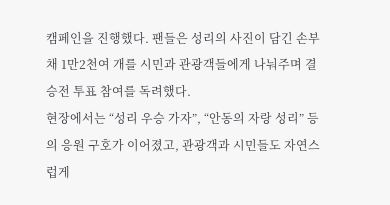캠페인을 진행했다. 팬들은 성리의 사진이 담긴 손부채 1만2천여 개를 시민과 관광객들에게 나눠주며 결승전 투표 참여를 독려했다.
현장에서는 “성리 우승 가자”, “안동의 자랑 성리” 등의 응원 구호가 이어졌고, 관광객과 시민들도 자연스럽게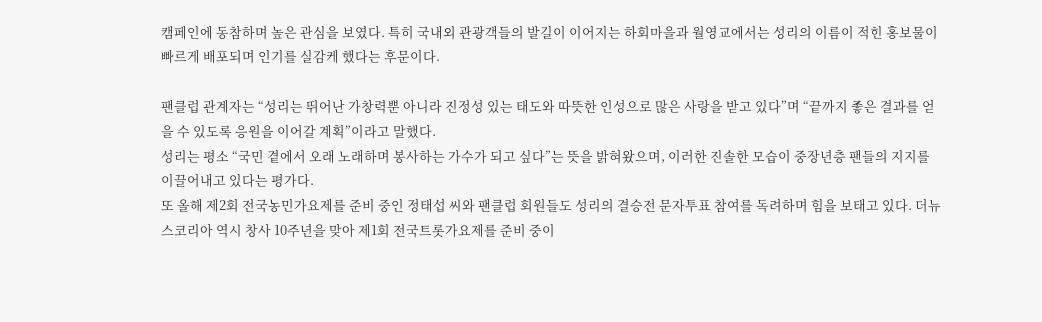캠페인에 동참하며 높은 관심을 보였다. 특히 국내외 관광객들의 발길이 이어지는 하회마을과 월영교에서는 성리의 이름이 적힌 홍보물이 빠르게 배포되며 인기를 실감케 했다는 후문이다.

팬클럽 관계자는 “성리는 뛰어난 가창력뿐 아니라 진정성 있는 태도와 따뜻한 인성으로 많은 사랑을 받고 있다”며 “끝까지 좋은 결과를 얻을 수 있도록 응원을 이어갈 계획”이라고 말했다.
성리는 평소 “국민 곁에서 오래 노래하며 봉사하는 가수가 되고 싶다”는 뜻을 밝혀왔으며, 이러한 진솔한 모습이 중장년층 팬들의 지지를 이끌어내고 있다는 평가다.
또 올해 제2회 전국농민가요제를 준비 중인 정태섭 씨와 팬클럽 회원들도 성리의 결승전 문자투표 참여를 독려하며 힘을 보태고 있다. 더뉴스코리아 역시 창사 10주년을 맞아 제1회 전국트롯가요제를 준비 중이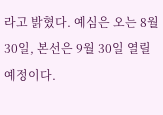라고 밝혔다. 예심은 오는 8월 30일, 본선은 9월 30일 열릴 예정이다.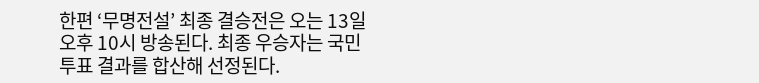한편 ‘무명전설’ 최종 결승전은 오는 13일 오후 10시 방송된다. 최종 우승자는 국민투표 결과를 합산해 선정된다.